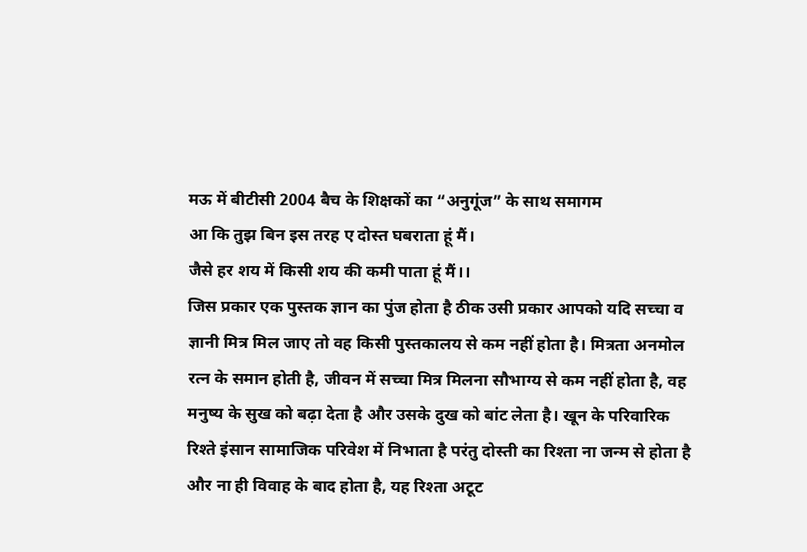मऊ में बीटीसी 2004 बैच के शिक्षकों का “अनुगूंज” के साथ समागम
आ कि तुझ बिन इस तरह ए दोस्त घबराता हूं मैं।
जैसे हर शय में किसी शय की कमी पाता हूं मैं।।
जिस प्रकार एक पुस्तक ज्ञान का पुंज होता है ठीक उसी प्रकार आपको यदि सच्चा व ज्ञानी मित्र मिल जाए तो वह किसी पुस्तकालय से कम नहीं होता है। मित्रता अनमोल रत्न के समान होती है, जीवन में सच्चा मित्र मिलना सौभाग्य से कम नहीं होता है, वह मनुष्य के सुख को बढ़ा देता है और उसके दुख को बांट लेता है। खून के परिवारिक रिश्ते इंसान सामाजिक परिवेश में निभाता है परंतु दोस्ती का रिश्ता ना जन्म से होता है और ना ही विवाह के बाद होता है, यह रिश्ता अटूट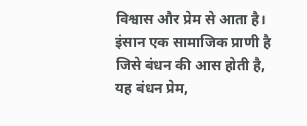विश्वास और प्रेम से आता है। इंसान एक सामाजिक प्राणी है जिसे बंधन की आस होती है, यह बंधन प्रेम,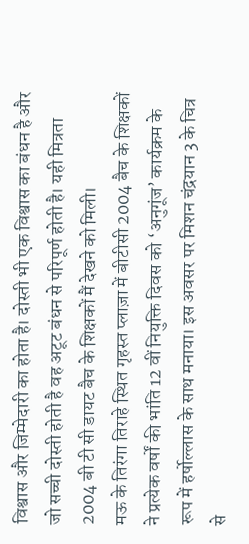विश्वास और जिम्मेदारी का होता है। दोस्ती भी एक विश्वास का बंधन है और जो सच्ची दोस्ती होती है वह अटूट बंधन से परिपूर्ण होती है। यही मित्रता 2004 बी टी सी डायट बैच के शिक्षकों मैं देखने को मिली।
मऊ के तिरंगा तिराहे स्थित गृहस्त प्लाज़ा में बीटीसी 2004 बैच के शिक्षकों ने प्रत्येक वर्षों की भांति 12 वीं नियुक्ति दिवस को ‘अनुगूंज’ कार्यक्रम के रूप में हर्षोल्लास के साथ मनाया। इस अवसर पर मिशन चंद्रयान 3 के चित्र से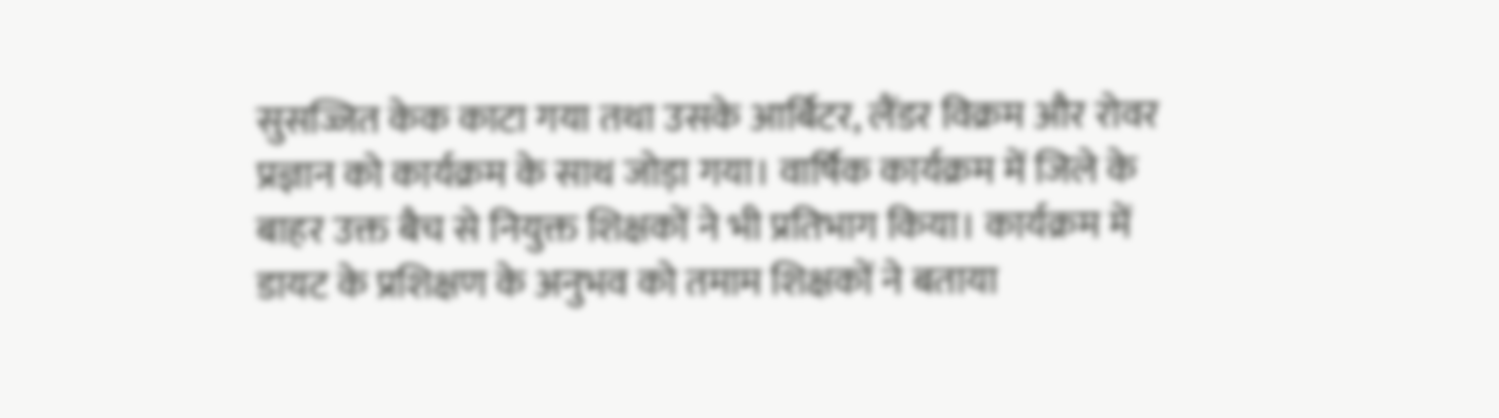सुसज्जित केक काटा गया तथा उसके आर्बिटर, लैंडर विक्रम और रोवर प्रज्ञान को कार्यक्रम के साथ जोड़ा गया। वार्षिक कार्यक्रम में जिले के बाहर उक्त बैच से नियुक्त शिक्षकों ने भी प्रतिभाग किया। कार्यक्रम में डायट के प्रशिक्षण के अनुभव को तमाम शिक्षकों ने बताया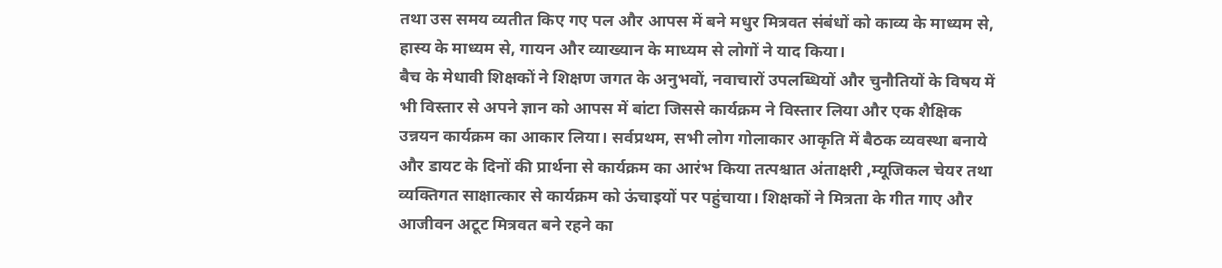तथा उस समय व्यतीत किए गए पल और आपस में बने मधुर मित्रवत संबंधों को काव्य के माध्यम से, हास्य के माध्यम से, गायन और व्याख्यान के माध्यम से लोगों ने याद किया।
बैच के मेधावी शिक्षकों ने शिक्षण जगत के अनुभवों, नवाचारों उपलब्धियों और चुनौतियों के विषय में भी विस्तार से अपने ज्ञान को आपस में बांटा जिससे कार्यक्रम ने विस्तार लिया और एक शैक्षिक उन्नयन कार्यक्रम का आकार लिया। सर्वप्रथम, सभी लोग गोलाकार आकृति में बैठक व्यवस्था बनाये और डायट के दिनों की प्रार्थना से कार्यक्रम का आरंभ किया तत्पश्चात अंताक्षरी ,म्यूजिकल चेयर तथा व्यक्तिगत साक्षात्कार से कार्यक्रम को ऊंचाइयों पर पहुंचाया। शिक्षकों ने मित्रता के गीत गाए और आजीवन अटूट मित्रवत बने रहने का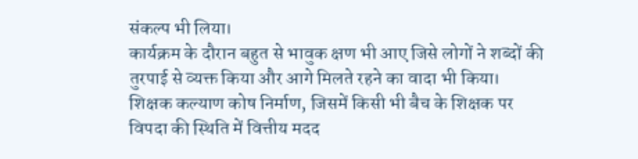संकल्प भी लिया।
कार्यक्रम के दौरान बहुत से भावुक क्षण भी आए जिसे लोगों ने शब्दों की तुरपाई से व्यक्त किया और आगे मिलते रहने का वादा भी किया। शिक्षक कल्याण कोष निर्माण, जिसमें किसी भी बैच के शिक्षक पर विपदा की स्थिति में वित्तीय मदद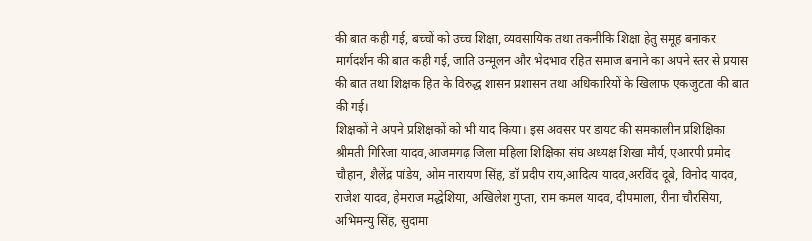की बात कही गई, बच्चों को उच्च शिक्षा, व्यवसायिक तथा तकनीकि शिक्षा हेतु समूह बनाकर मार्गदर्शन की बात कही गई, जाति उन्मूलन और भेदभाव रहित समाज बनाने का अपने स्तर से प्रयास की बात तथा शिक्षक हित के विरुद्ध शासन प्रशासन तथा अधिकारियों के खिलाफ एकजुटता की बात की गई।
शिक्षकों ने अपने प्रशिक्षकों को भी याद किया। इस अवसर पर डायट की समकालीन प्रशिक्षिका श्रीमती गिरिजा यादव,आजमगढ़ जिला महिला शिक्षिका संघ अध्यक्ष शिखा मौर्य, एआरपी प्रमोद चौहान, शैलेंद्र पांडेय, ओम नारायण सिंह, डॉ प्रदीप राय,आदित्य यादव,अरविंद दूबे, विनोद यादव, राजेश यादव, हेमराज मद्धेशिया, अखिलेश गुप्ता, राम कमल यादव, दीपमाला, रीना चौरसिया, अभिमन्यु सिंह, सुदामा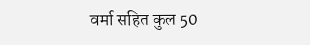वर्मा सहित कुल 50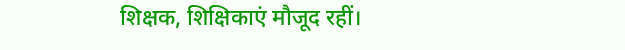शिक्षक, शिक्षिकाएं मौजूद रहीं।